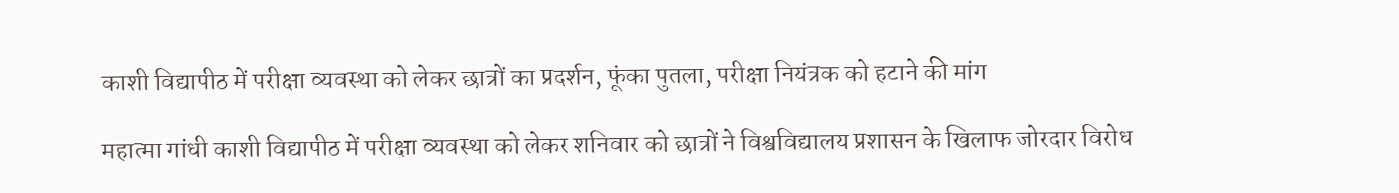काशी विद्यापीठ में परीक्षा व्यवस्था को लेकर छात्रों का प्रदर्शन, फूंका पुतला, परीक्षा नियंत्रक को हटाने की मांग

महात्मा गांधी काशी विद्यापीठ में परीक्षा व्यवस्था को लेकर शनिवार को छात्रों ने विश्वविद्यालय प्रशासन के खिलाफ जोरदार विरोध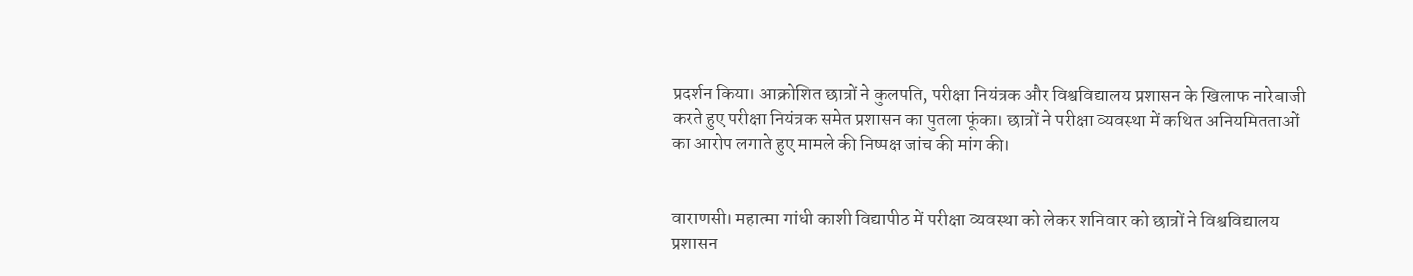प्रदर्शन किया। आक्रोशित छात्रों ने कुलपति, परीक्षा नियंत्रक और विश्वविद्यालय प्रशासन के खिलाफ नारेबाजी करते हुए परीक्षा नियंत्रक समेत प्रशासन का पुतला फूंका। छात्रों ने परीक्षा व्यवस्था में कथित अनियमितताओं का आरोप लगाते हुए मामले की निष्पक्ष जांच की मांग की।


वाराणसी। महात्मा गांधी काशी विद्यापीठ में परीक्षा व्यवस्था को लेकर शनिवार को छात्रों ने विश्वविद्यालय प्रशासन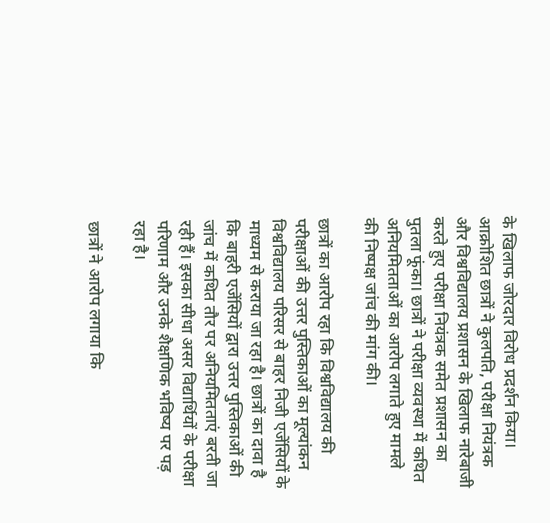के खिलाफ जोरदार विरोध प्रदर्शन किया। आक्रोशित छात्रों ने कुलपति, परीक्षा नियंत्रक और विश्वविद्यालय प्रशासन के खिलाफ नारेबाजी करते हुए परीक्षा नियंत्रक समेत प्रशासन का पुतला फूंका। छात्रों ने परीक्षा व्यवस्था में कथित अनियमितताओं का आरोप लगाते हुए मामले की निष्पक्ष जांच की मांग की।

छात्रों का आरोप रहा कि विश्वविद्यालय की परीक्षाओं की उत्तर पुस्तिकाओं का मूल्यांकन विश्वविद्यालय परिसर से बाहर निजी एजेंसियों के माध्यम से कराया जा रहा है। छात्रों का दावा है कि बाहरी एजेंसियों द्वारा उत्तर पुस्तिकाओं की जांच में कथित तौर पर अनियमितताएं बरती जा रही हैं। इसका सीधा असर विद्यार्थियों के परीक्षा परिणाम और उनके शैक्षणिक भविष्य पर पड़ रहा है।

छात्रों ने आरोप लगाया कि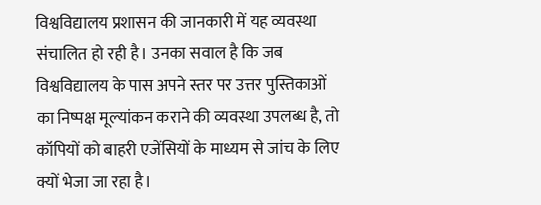विश्वविद्यालय प्रशासन की जानकारी में यह व्यवस्था संचालित हो रही है। उनका सवाल है कि जब विश्वविद्यालय के पास अपने स्तर पर उत्तर पुस्तिकाओं का निष्पक्ष मूल्यांकन कराने की व्यवस्था उपलब्ध है, तो कॉपियों को बाहरी एजेंसियों के माध्यम से जांच के लिए क्यों भेजा जा रहा है।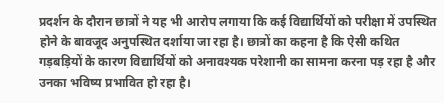प्रदर्शन के दौरान छात्रों ने यह भी आरोप लगाया कि कई विद्यार्थियों को परीक्षा में उपस्थित होने के बावजूद अनुपस्थित दर्शाया जा रहा है। छात्रों का कहना है कि ऐसी कथित गड़बड़ियों के कारण विद्यार्थियों को अनावश्यक परेशानी का सामना करना पड़ रहा है और उनका भविष्य प्रभावित हो रहा है।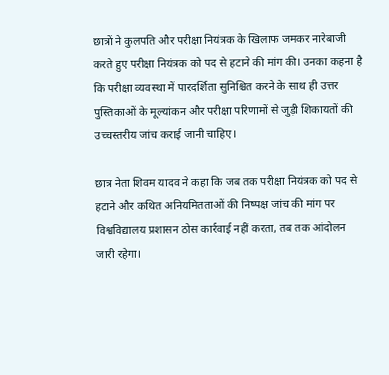छात्रों ने कुलपति और परीक्षा नियंत्रक के खिलाफ जमकर नारेबाजी करते हुए परीक्षा नियंत्रक को पद से हटाने की मांग की। उनका कहना है कि परीक्षा व्यवस्था में पारदर्शिता सुनिश्चित करने के साथ ही उत्तर पुस्तिकाओं के मूल्यांकन और परीक्षा परिणामों से जुड़ी शिकायतों की उच्चस्तरीय जांच कराई जानी चाहिए।

छात्र नेता शिवम यादव ने कहा कि जब तक परीक्षा नियंत्रक को पद से हटाने और कथित अनियमितताओं की निष्पक्ष जांच की मांग पर विश्वविद्यालय प्रशासन ठोस कार्रवाई नहीं करता, तब तक आंदोलन जारी रहेगा।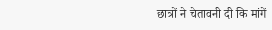छात्रों ने चेतावनी दी कि मांगें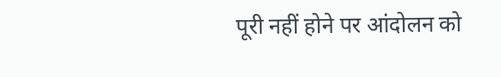पूरी नहीं होने पर आंदोलन को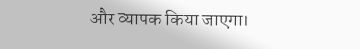और व्यापक किया जाएगा।